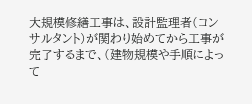大規模修繕工事は、設計監理者(コンサルタント)が関わり始めてから工事が完了するまで、(建物規模や手順によって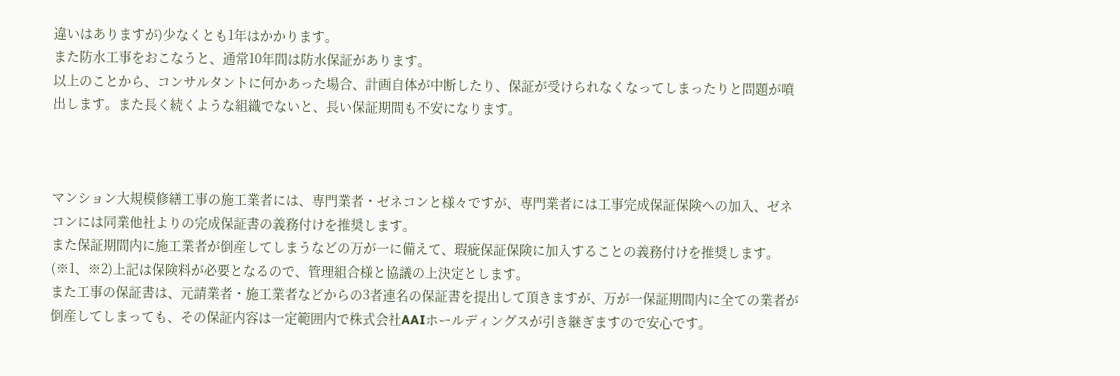違いはありますが)少なくとも1年はかかります。
また防水工事をおこなうと、通常10年間は防水保証があります。
以上のことから、コンサルタントに何かあった場合、計画自体が中断したり、保証が受けられなくなってしまったりと問題が噴出します。また長く続くような組織でないと、長い保証期間も不安になります。



マンション大規模修繕工事の施工業者には、専門業者・ゼネコンと様々ですが、専門業者には工事完成保証保険への加入、ゼネコンには同業他社よりの完成保証書の義務付けを推奨します。
また保証期間内に施工業者が倒産してしまうなどの万が一に備えて、瑕疵保証保険に加入することの義務付けを推奨します。
(※1、※2)上記は保険料が必要となるので、管理組合様と協議の上決定とします。
また工事の保証書は、元請業者・施工業者などからの3者連名の保証書を提出して頂きますが、万が一保証期間内に全ての業者が倒産してしまっても、その保証内容は一定範囲内で株式会社AAIホールディングスが引き継ぎますので安心です。